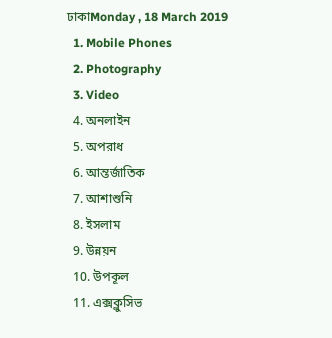ঢাকাMonday , 18 March 2019
  1. Mobile Phones
  2. Photography
  3. Video
  4. অনলাইন
  5. অপরাধ
  6. আন্তর্জাতিক
  7. আশাশুনি
  8. ইসলাম
  9. উন্নয়ন
  10. উপকূল
  11. এক্সক্লুসিভ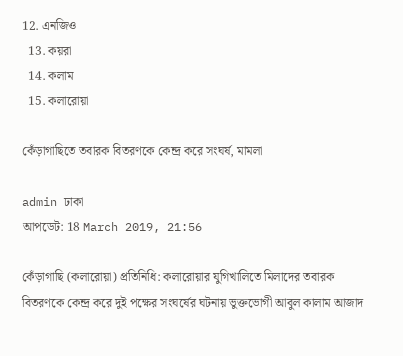12. এনজিও
  13. কয়রা
  14. কলাম
  15. কলারোয়া

কেঁড়াগাছিতে তবারক বিতরণকে কেন্দ্র করে সংঘর্ষ, মামলা

admin ঢাকা
আপডেট: 18 March 2019, 21:56

কেঁড়াগাছি (কলারোয়া) প্রতিনিধি: কলারোয়ার যুগিখালিতে মিলাদের তবারক বিতরণকে কেন্দ্র করে দুই পক্ষের সংঘর্ষের ঘটনায় ভুক্তভোগী আবুল কালাম আজাদ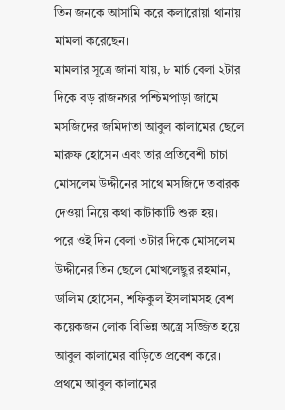তিন জনকে আসামি করে কলারোয়া থানায় মামলা করেছেন।
মামলার সূত্রে জানা যায়, ৮ মার্চ বেলা ২টার দিকে বড় রাজনগর পশ্চিমপাড়া জামে মসজিদের জমিদাতা আবুল কালামের ছেলে মারুফ হোসেন এবং তার প্রতিবেশী চাচা মোসলেম উদ্দীনের সাথে মসজিদে তবারক দেওয়া নিয়ে কথা কাটাকাটি শুরু হয়।
পরে ওই দিন বেলা ৩টার দিকে মোসলেম উদ্দীনের তিন ছেলে মোখলেছুর রহমান, ডালিম হোসেন, শফিকুল ইসলামসহ বেশ কয়েকজন লোক বিভিন্ন অস্ত্রে সজ্জিত হয়ে আবুল কালামের বাড়িতে প্রবেশ করে। প্রথমে আবুল কালামের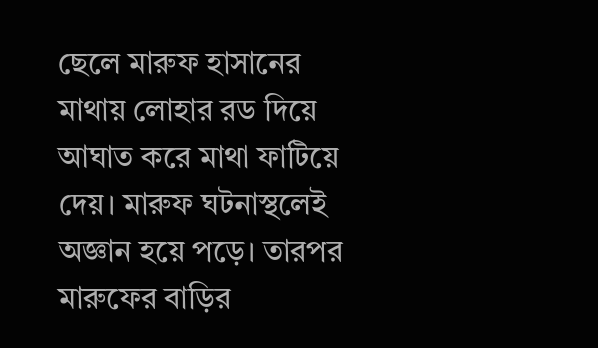ছেলে মারুফ হাসানের মাথায় লোহার রড দিয়ে আঘাত করে মাথা ফাটিয়ে দেয়। মারুফ ঘটনাস্থলেই অজ্ঞান হয়ে পড়ে। তারপর মারুফের বাড়ির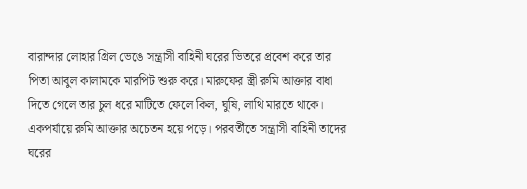বারান্দার লোহার গ্রিল ভেঙে সন্ত্রাসী বাহিনী ঘরের ভিতরে প্রবেশ করে তার পিতা আবুল কালামকে মারপিট শুরু করে। মারুফের স্ত্রী রুমি আক্তার বাধা দিতে গেলে তার চুল ধরে মাটিতে ফেলে কিল, ঘুষি, লাথি মারতে থাকে। একপর্যায়ে রুমি আক্তার অচেতন হয়ে পড়ে। পরবর্তীতে সন্ত্রাসী বাহিনী তাদের ঘরের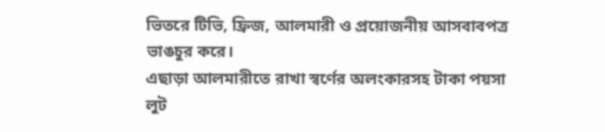ভিতরে টিভি, ফ্রিজ, আলমারী ও প্রয়োজনীয় আসবাবপত্র ভাঙচুর করে।
এছাড়া আলমারীতে রাখা স্বর্ণের অলংকারসহ টাকা পয়সা লুট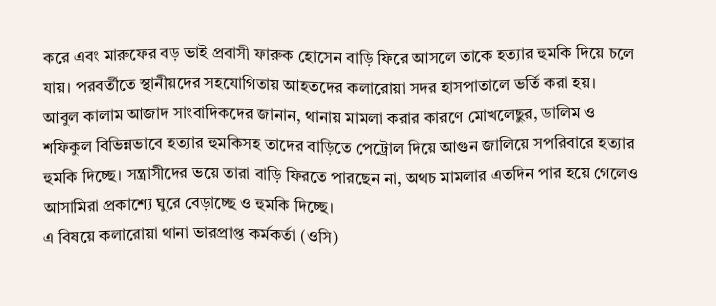করে এবং মারুফের বড় ভাই প্রবাসী ফারুক হোসেন বাড়ি ফিরে আসলে তাকে হত্যার হুমকি দিয়ে চলে যায়। পরবর্তীতে স্থানীয়দের সহযোগিতায় আহতদের কলারোয়া সদর হাসপাতালে ভর্তি করা হয়।
আবুল কালাম আজাদ সাংবাদিকদের জানান, থানায় মামলা করার কারণে মোখলেছুর, ডালিম ও শফিকুল বিভিন্নভাবে হত্যার হুমকিসহ তাদের বাড়িতে পেট্রোল দিয়ে আগুন জালিয়ে সপরিবারে হত্যার হুমকি দিচ্ছে। সন্ত্রাসীদের ভয়ে তারা বাড়ি ফিরতে পারছেন না, অথচ মামলার এতদিন পার হয়ে গেলেও আসামিরা প্রকাশ্যে ঘুরে বেড়াচ্ছে ও হুমকি দিচ্ছে।
এ বিষয়ে কলারোয়া থানা ভারপ্রাপ্ত কর্মকর্তা (ওসি)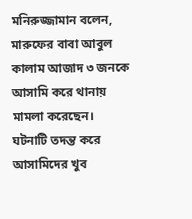মনিরুজ্জামান বলেন, মারুফের বাবা আবুল কালাম আজাদ ৩ জনকে আসামি করে থানায় মামলা করেছেন। ঘটনাটি তদন্ত করে আসামিদের খুব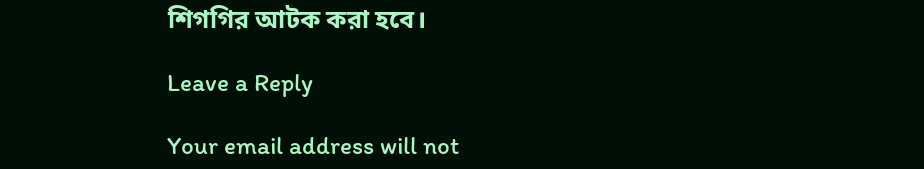শিগগির আটক করা হবে।

Leave a Reply

Your email address will not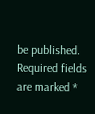be published. Required fields are marked *